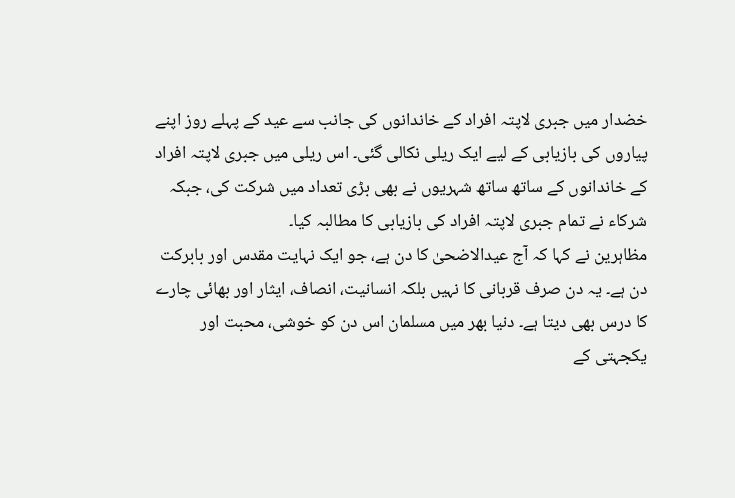خضدار میں جبری لاپتہ افراد کے خاندانوں کی جانب سے عید کے پہلے روز اپنے پیاروں کی بازیابی کے لیے ایک ریلی نکالی گئی۔ اس ریلی میں جبری لاپتہ افراد کے خاندانوں کے ساتھ ساتھ شہریوں نے بھی بڑی تعداد میں شرکت کی، جبکہ شرکاء نے تمام جبری لاپتہ افراد کی بازیابی کا مطالبہ کیا۔
مظاہرین نے کہا کہ آج عیدالاضحیٰ کا دن ہے، جو ایک نہایت مقدس اور بابرکت دن ہے۔ یہ دن صرف قربانی کا نہیں بلکہ انسانیت، انصاف، ایثار اور بھائی چارے کا درس بھی دیتا ہے۔ دنیا بھر میں مسلمان اس دن کو خوشی، محبت اور یکجہتی کے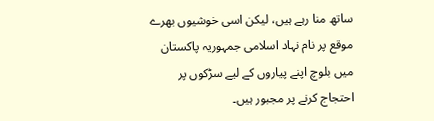ساتھ منا رہے ہیں، لیکن اسی خوشیوں بھرے موقع پر نام نہاد اسلامی جمہوریہ پاکستان میں بلوچ اپنے پیاروں کے لیے سڑکوں پر احتجاج کرنے پر مجبور ہیں۔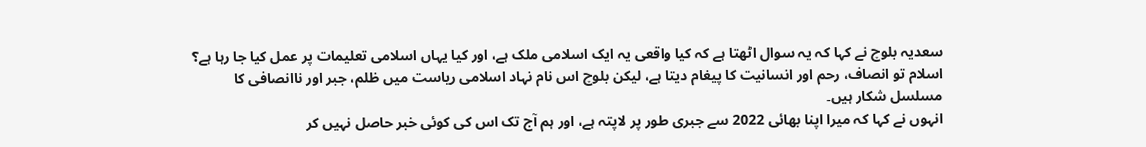سعدیہ بلوچ نے کہا کہ یہ سوال اٹھتا ہے کہ کیا واقعی یہ ایک اسلامی ملک ہے، اور کیا یہاں اسلامی تعلیمات پر عمل کیا جا رہا ہے؟ اسلام تو انصاف، رحم اور انسانیت کا پیغام دیتا ہے، لیکن بلوچ اس نام نہاد اسلامی ریاست میں ظلم، جبر اور ناانصافی کا مسلسل شکار ہیں۔
انہوں نے کہا کہ میرا اپنا بھائی 2022 سے جبری طور پر لاپتہ ہے، اور ہم آج تک اس کی کوئی خبر حاصل نہیں کر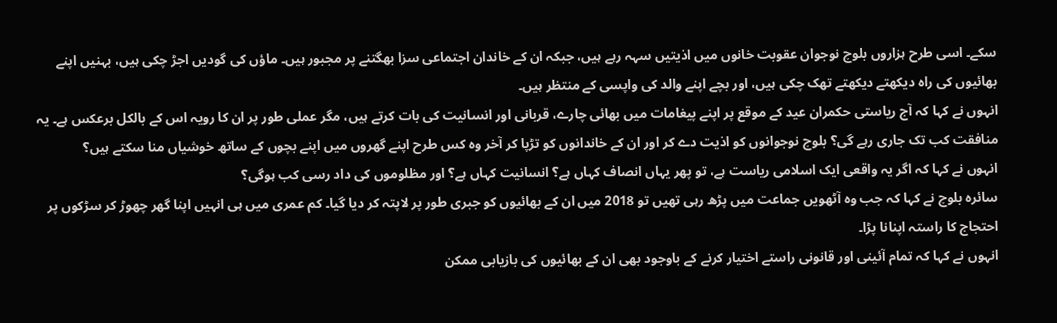سکے۔ اسی طرح ہزاروں بلوچ نوجوان عقوبت خانوں میں اذیتیں سہہ رہے ہیں، جبکہ ان کے خاندان اجتماعی سزا بھگتنے پر مجبور ہیں۔ ماؤں کی گودیں اجڑ چکی ہیں، بہنیں اپنے بھائیوں کی راہ دیکھتے دیکھتے تھک چکی ہیں، اور بچے اپنے والد کی واپسی کے منتظر ہیں۔
انہوں نے کہا کہ آج ریاستی حکمران عید کے موقع پر اپنے پیغامات میں بھائی چارے، قربانی اور انسانیت کی بات کرتے ہیں، مگر عملی طور پر ان کا رویہ اس کے بالکل برعکس ہے۔ یہ منافقت کب تک جاری رہے گی؟ بلوچ نوجوانوں کو اذیت دے کر اور ان کے خاندانوں کو تڑپا کر آخر وہ کس طرح اپنے گھروں میں اپنے بچوں کے ساتھ خوشیاں منا سکتے ہیں؟
انہوں نے کہا کہ اگر یہ واقعی ایک اسلامی ریاست ہے، تو پھر یہاں انصاف کہاں ہے؟ انسانیت کہاں ہے؟ اور مظلوموں کی داد رسی کب ہوگی؟
سائرہ بلوچ نے کہا کہ جب وہ آٹھویں جماعت میں پڑھ رہی تھیں تو 2018 میں ان کے بھائیوں کو جبری طور پر لاپتہ کر دیا گیا۔ کم عمری میں ہی انہیں اپنا گھر چھوڑ کر سڑکوں پر احتجاج کا راستہ اپنانا پڑا۔
انہوں نے کہا کہ تمام آئینی اور قانونی راستے اختیار کرنے کے باوجود بھی ان کے بھائیوں کی بازیابی ممکن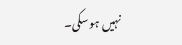نہیں ہو سکی۔